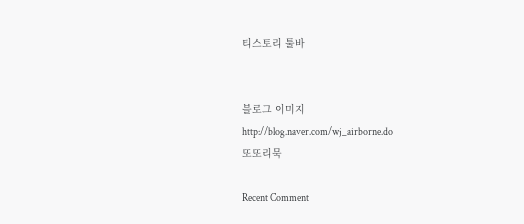티스토리 툴바


블로그 이미지
http://blog.naver.com/wj_airborne.do
또또리묵

Recent Comment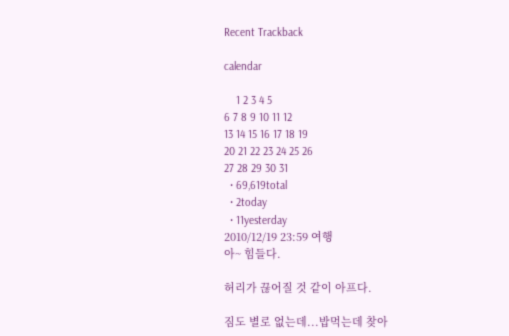Recent Trackback

calendar

    1 2 3 4 5
6 7 8 9 10 11 12
13 14 15 16 17 18 19
20 21 22 23 24 25 26
27 28 29 30 31
  • 69,619total
  • 2today
  • 11yesterday
2010/12/19 23:59 여행
아~ 힘들다.

허리가 끊어질 것 같이 아프다.

짐도 별로 없는데...밥먹는데 찾아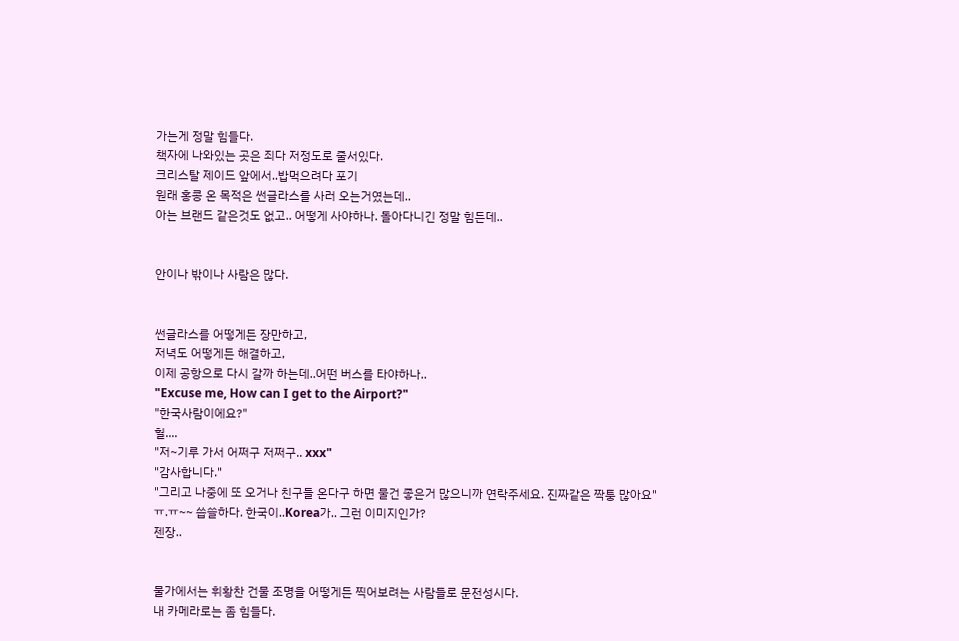가는게 정말 힘들다.
책자에 나와있는 곳은 죄다 저정도로 줄서있다.
크리스탈 제이드 앞에서..밥먹으려다 포기
원래 홍콩 온 목적은 썬글라스를 사러 오는거였는데..
아는 브랜드 같은것도 없고.. 어떻게 사야하나. 돌아다니긴 정말 힘든데..


안이나 밖이나 사람은 많다.


썬글라스를 어떻게든 장만하고,
저녁도 어떻게든 해결하고,
이제 공항으로 다시 갈까 하는데..어떤 버스를 타야하나..
"Excuse me, How can I get to the Airport?"
"한국사람이에요?"
헐....
"저~기루 가서 어쩌구 저쩌구.. xxx"
"감사합니다."
"그리고 나중에 또 오거나 친구들 온다구 하면 물건 좋은거 많으니까 연락주세요. 진짜같은 짝퉁 많아요"
ㅠ.ㅠ~~ 씁쓸하다. 한국이..Korea가.. 그런 이미지인가?
젠장..


물가에서는 휘황찬 건물 조명을 어떻게든 찍어보려는 사람들로 문전성시다.
내 카메라로는 좀 힘들다.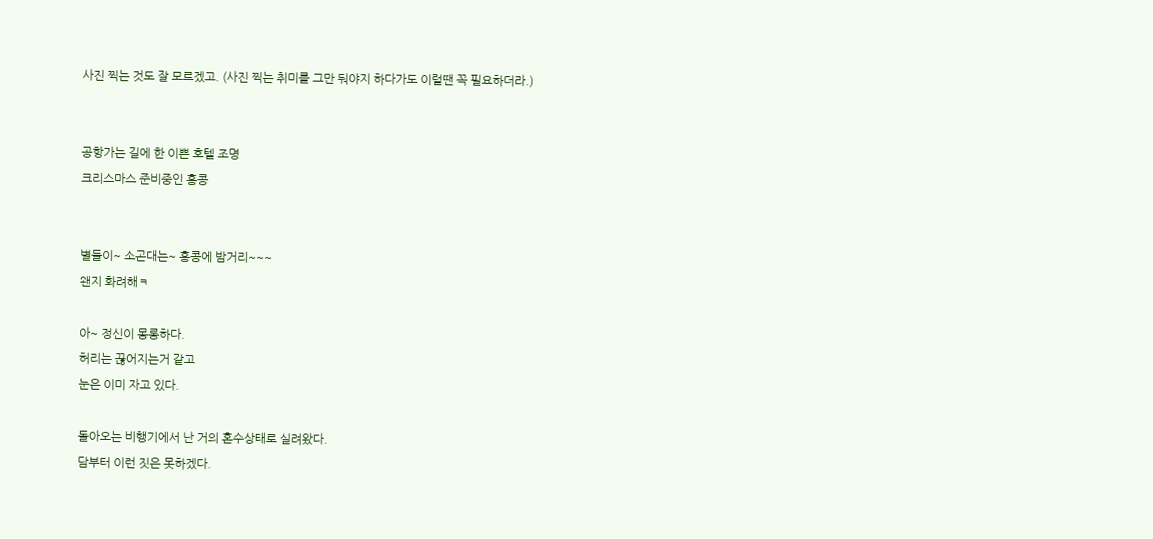사진 찍는 것도 잘 모르겠고. (사진 찍는 취미를 그만 둬야지 하다가도 이럴땐 꼭 필요하더라.)


공항가는 길에 한 이쁜 호텔 조명
크리스마스 준비중인 홍콩


별들이~ 소곤대는~ 홍콩에 밤거리~~~
왠지 화려해ㅋ

아~ 정신이 몽롱하다.
허리는 끊어지는거 같고
눈은 이미 자고 있다.

돌아오는 비행기에서 난 거의 혼수상태로 실려왔다.
담부터 이런 짓은 못하겠다.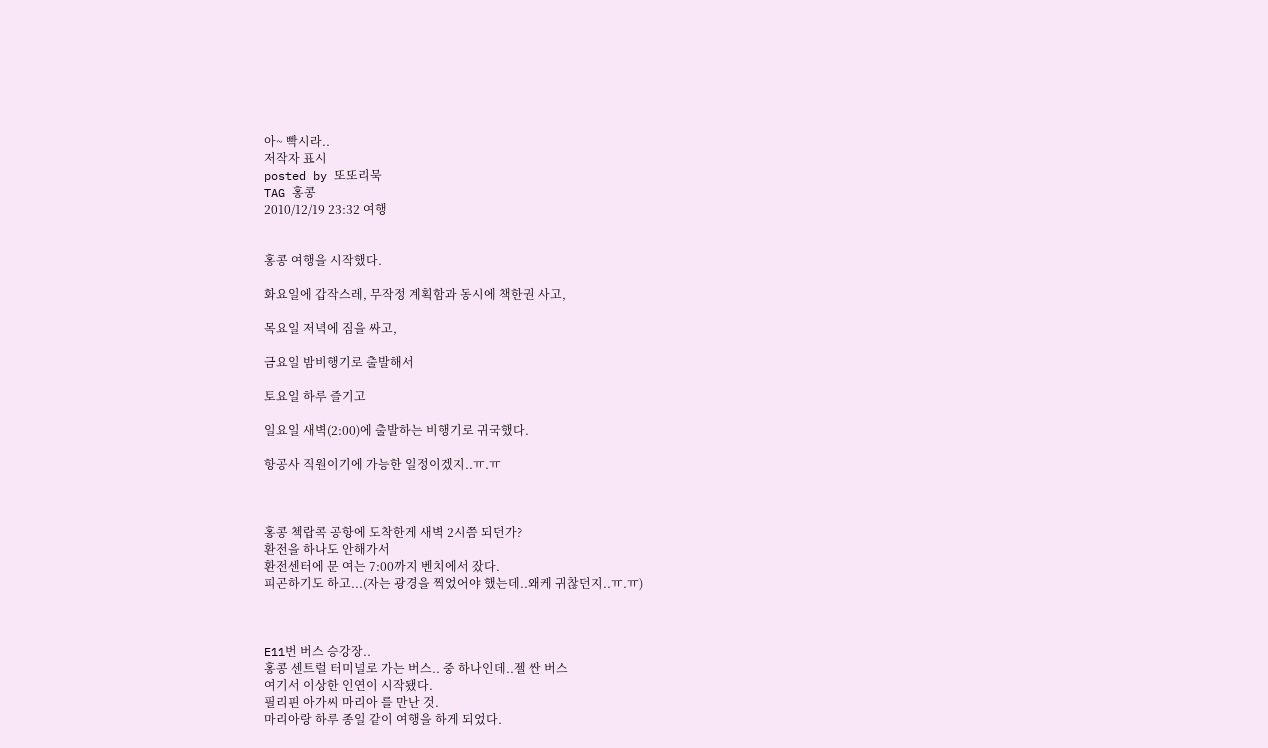아~ 빡시라..
저작자 표시
posted by 또또리묵
TAG 홍콩
2010/12/19 23:32 여행


홍콩 여행을 시작했다.

화요일에 갑작스레, 무작정 계획함과 동시에 책한권 사고,

목요일 저녁에 짐을 싸고,

금요일 밤비행기로 출발해서

토요일 하루 즐기고

일요일 새벽(2:00)에 출발하는 비행기로 귀국했다.

항공사 직원이기에 가능한 일정이겠지..ㅠ.ㅠ



홍콩 첵랍콕 공항에 도착한게 새벽 2시쯤 되던가?
환전을 하나도 안해가서
환전센터에 문 여는 7:00까지 벤치에서 잤다.
피곤하기도 하고...(자는 광경을 찍었어야 했는데..왜케 귀찮던지..ㅠ.ㅠ)



E11번 버스 승강장..
홍콩 센트럴 터미널로 가는 버스.. 중 하나인데..젤 싼 버스
여기서 이상한 인연이 시작됐다.
필리핀 아가씨 마리아 를 만난 것.
마리아랑 하루 종일 같이 여행을 하게 되었다.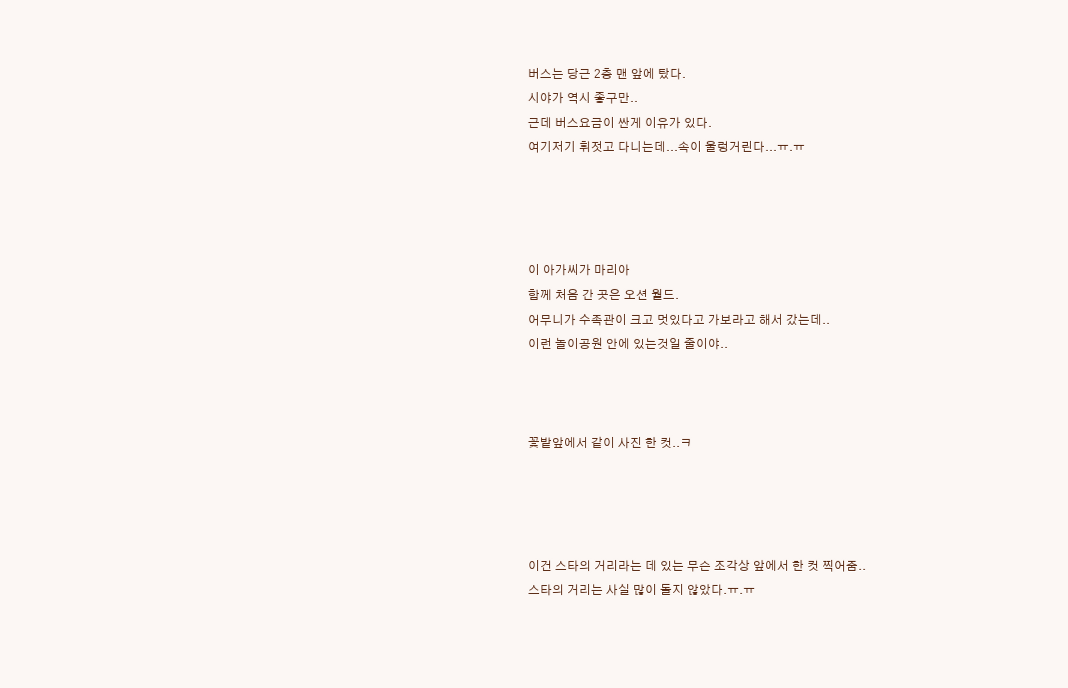버스는 당근 2층 맨 앞에 탔다.
시야가 역시 좋구만..
근데 버스요금이 싼게 이유가 있다.
여기저기 휘젓고 다니는데...속이 울렁거린다...ㅠ.ㅠ




이 아가씨가 마리아
함께 처음 간 곳은 오션 월드.
어무니가 수족관이 크고 멋있다고 가보라고 해서 갔는데..
이런 놀이공원 안에 있는것일 줄이야..



꽃밭앞에서 같이 사진 한 컷..ㅋ




이건 스타의 거리라는 데 있는 무슨 조각상 앞에서 한 컷 찍어줌..
스타의 거리는 사실 많이 돌지 않았다.ㅠ.ㅠ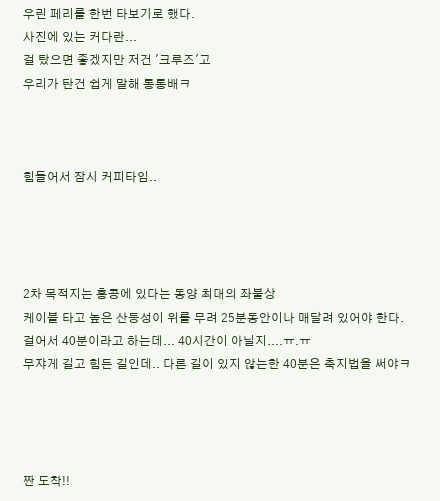우린 페리를 한번 타보기로 했다.
사진에 있는 커다란...
걸 탔으면 좋겠지만 저건 '크루즈'고
우리가 탄건 쉽게 말해 통통배ㅋ



힘들어서 잠시 커피타임..




2차 목적지는 홍콩에 있다는 동양 최대의 좌불상
케이블 타고 높은 산등성이 위를 무려 25분동안이나 매달려 있어야 한다.
걸어서 40분이라고 하는데... 40시간이 아닐지....ㅠ.ㅠ
무쟈게 길고 힘든 길인데.. 다른 길이 있지 않는한 40분은 축지법을 써야ㅋ




짠 도착!!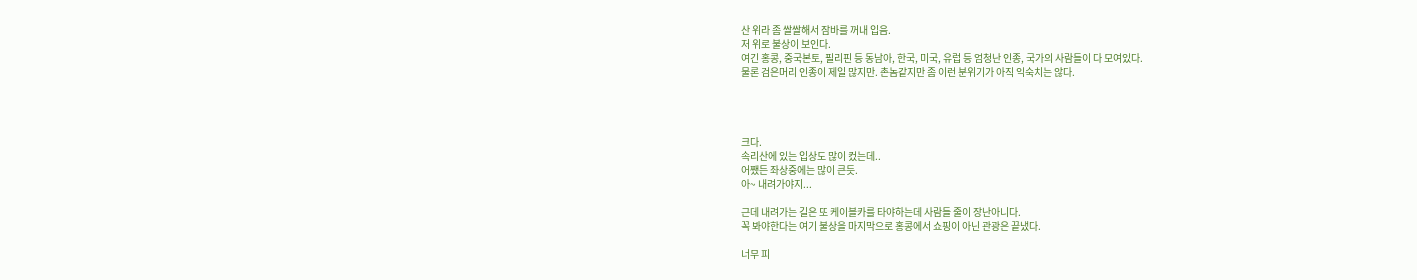산 위라 좀 쌀쌀해서 잠바를 꺼내 입음.
저 위로 불상이 보인다.
여긴 홍콩, 중국본토, 필리핀 등 동남아, 한국, 미국, 유럽 등 엄청난 인종, 국가의 사람들이 다 모여있다.
물론 검은머리 인종이 제일 많지만. 촌놈같지만 좀 이런 분위기가 아직 익숙치는 않다.




크다.
속리산에 있는 입상도 많이 컸는데..
어쨌든 좌상중에는 많이 큰듯.
아~ 내려가야지...

근데 내려가는 길은 또 케이블카를 타야하는데 사람들 줄이 장난아니다.
꼭 봐야한다는 여기 불상을 마지막으로 홍콩에서 쇼핑이 아닌 관광은 끝냈다.

너무 피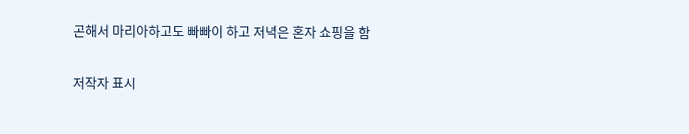곤해서 마리아하고도 빠빠이 하고 저녁은 혼자 쇼핑을 함


저작자 표시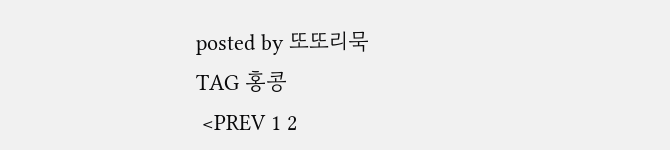posted by 또또리묵
TAG 홍콩
 <PREV 1 2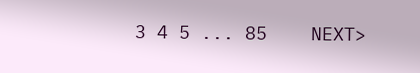3 4 5 ... 85    NEXT>